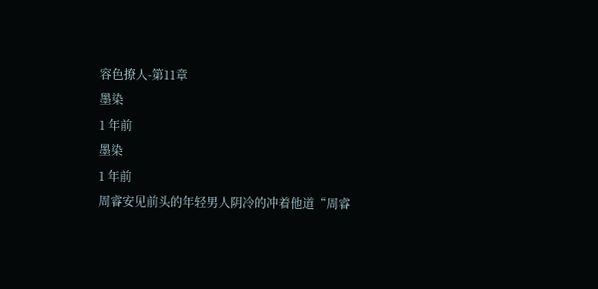容色撩人-第11章
墨染
1 年前
墨染
1 年前
周睿安见前头的年轻男人阴冷的冲着他道“周睿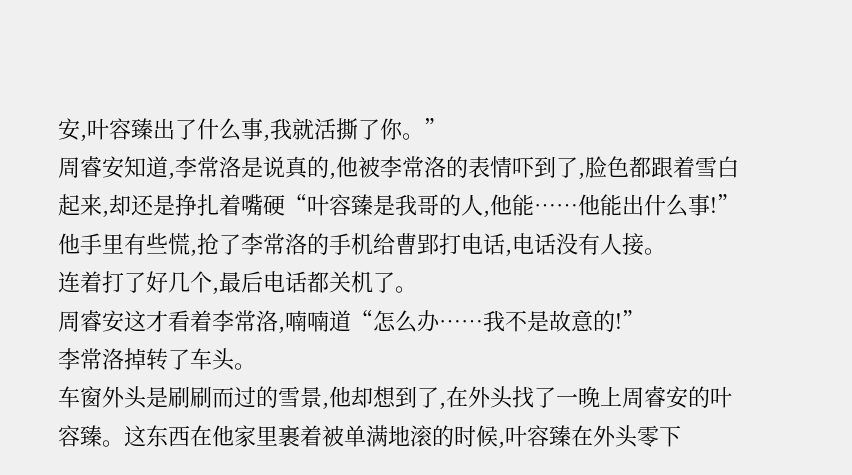安,叶容臻出了什么事,我就活撕了你。”
周睿安知道,李常洛是说真的,他被李常洛的表情吓到了,脸色都跟着雪白起来,却还是挣扎着嘴硬“叶容臻是我哥的人,他能……他能出什么事!”
他手里有些慌,抢了李常洛的手机给曹郢打电话,电话没有人接。
连着打了好几个,最后电话都关机了。
周睿安这才看着李常洛,喃喃道“怎么办……我不是故意的!”
李常洛掉转了车头。
车窗外头是刷刷而过的雪景,他却想到了,在外头找了一晚上周睿安的叶容臻。这东西在他家里裹着被单满地滚的时候,叶容臻在外头零下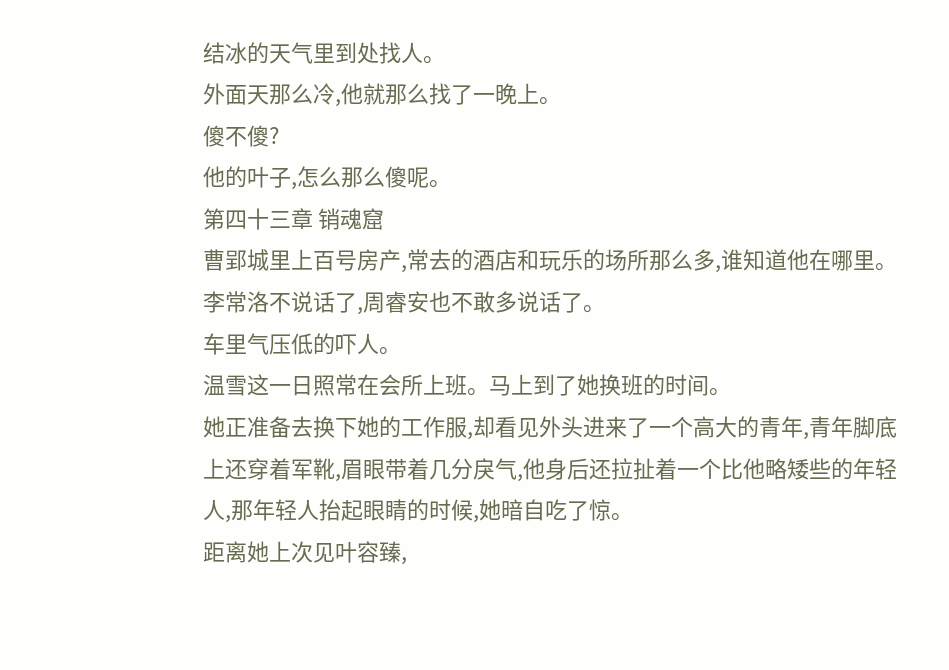结冰的天气里到处找人。
外面天那么冷,他就那么找了一晚上。
傻不傻?
他的叶子,怎么那么傻呢。
第四十三章 销魂窟
曹郢城里上百号房产,常去的酒店和玩乐的场所那么多,谁知道他在哪里。
李常洛不说话了,周睿安也不敢多说话了。
车里气压低的吓人。
温雪这一日照常在会所上班。马上到了她换班的时间。
她正准备去换下她的工作服,却看见外头进来了一个高大的青年,青年脚底上还穿着军靴,眉眼带着几分戾气,他身后还拉扯着一个比他略矮些的年轻人,那年轻人抬起眼睛的时候,她暗自吃了惊。
距离她上次见叶容臻,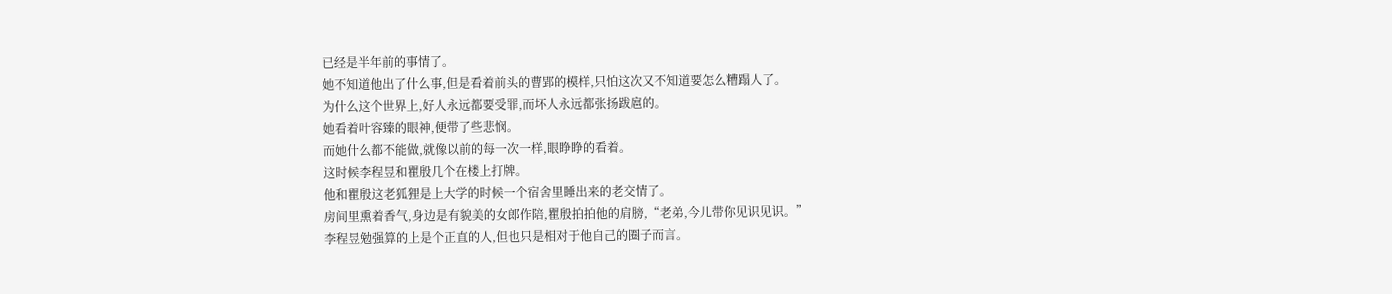已经是半年前的事情了。
她不知道他出了什么事,但是看着前头的曹郢的模样,只怕这次又不知道要怎么糟蹋人了。
为什么这个世界上,好人永远都要受罪,而坏人永远都张扬跋扈的。
她看着叶容臻的眼神,便带了些悲悯。
而她什么都不能做,就像以前的每一次一样,眼睁睁的看着。
这时候李程昱和瞿殷几个在楼上打牌。
他和瞿殷这老狐狸是上大学的时候一个宿舍里睡出来的老交情了。
房间里熏着香气,身边是有貌美的女郎作陪,瞿殷拍拍他的肩膀,“老弟,今儿带你见识见识。”
李程昱勉强算的上是个正直的人,但也只是相对于他自己的圈子而言。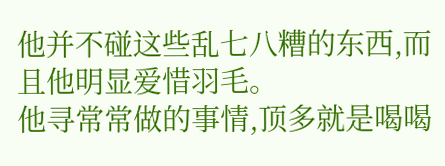他并不碰这些乱七八糟的东西,而且他明显爱惜羽毛。
他寻常常做的事情,顶多就是喝喝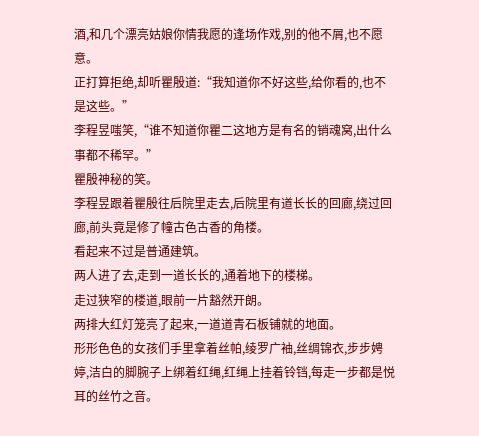酒,和几个漂亮姑娘你情我愿的逢场作戏,别的他不屑,也不愿意。
正打算拒绝,却听瞿殷道:“我知道你不好这些,给你看的,也不是这些。”
李程昱嗤笑,“谁不知道你瞿二这地方是有名的销魂窝,出什么事都不稀罕。”
瞿殷神秘的笑。
李程昱跟着瞿殷往后院里走去,后院里有道长长的回廊,绕过回廊,前头竟是修了幢古色古香的角楼。
看起来不过是普通建筑。
两人进了去,走到一道长长的,通着地下的楼梯。
走过狭窄的楼道,眼前一片豁然开朗。
两排大红灯笼亮了起来,一道道青石板铺就的地面。
形形色色的女孩们手里拿着丝帕,绫罗广袖,丝绸锦衣,步步娉婷,洁白的脚腕子上绑着红绳,红绳上挂着铃铛,每走一步都是悦耳的丝竹之音。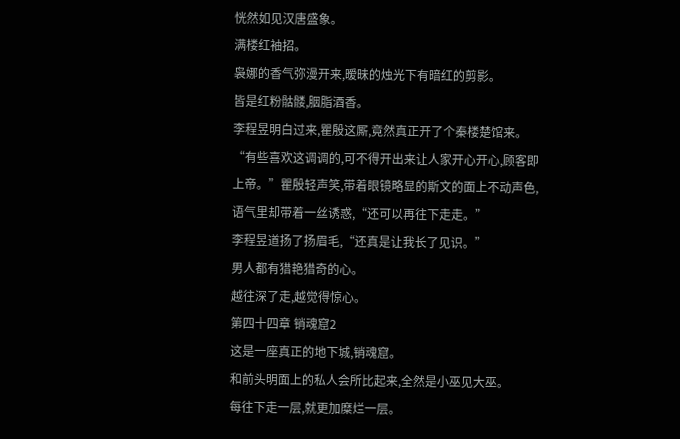恍然如见汉唐盛象。
满楼红袖招。
袅娜的香气弥漫开来,暧昧的烛光下有暗红的剪影。
皆是红粉骷髅,胭脂酒香。
李程昱明白过来,瞿殷这厮,竟然真正开了个秦楼楚馆来。
“有些喜欢这调调的,可不得开出来让人家开心开心,顾客即上帝。”瞿殷轻声笑,带着眼镜略显的斯文的面上不动声色,语气里却带着一丝诱惑,“还可以再往下走走。”
李程昱道扬了扬眉毛,“还真是让我长了见识。”
男人都有猎艳猎奇的心。
越往深了走,越觉得惊心。
第四十四章 销魂窟2
这是一座真正的地下城,销魂窟。
和前头明面上的私人会所比起来,全然是小巫见大巫。
每往下走一层,就更加糜烂一层。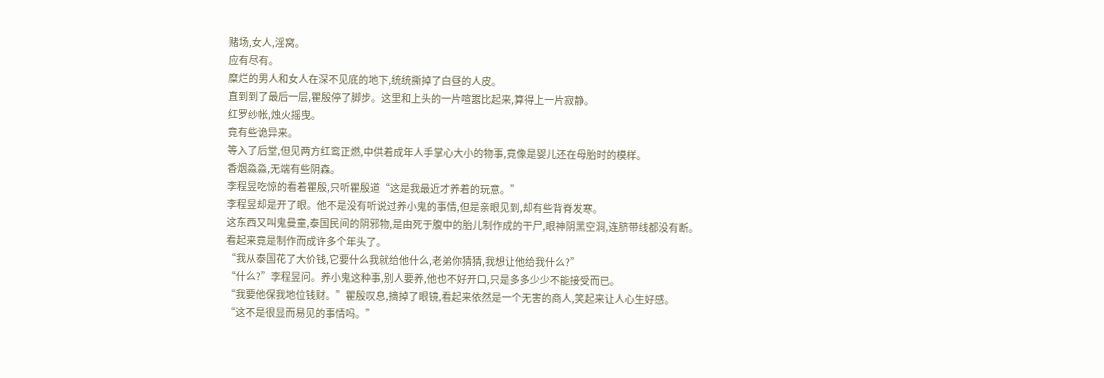赌场,女人,淫窝。
应有尽有。
糜烂的男人和女人在深不见底的地下,统统撕掉了白昼的人皮。
直到到了最后一层,瞿殷停了脚步。这里和上头的一片喧嚣比起来,算得上一片寂静。
红罗纱帐,烛火摇曳。
竟有些诡异来。
等入了后堂,但见两方红鸾正燃,中供着成年人手掌心大小的物事,竟像是婴儿还在母胎时的模样。
香烟淼淼,无端有些阴森。
李程昱吃惊的看着瞿殷,只听瞿殷道“这是我最近才养着的玩意。”
李程昱却是开了眼。他不是没有听说过养小鬼的事情,但是亲眼见到,却有些背脊发寒。
这东西又叫鬼曼童,泰国民间的阴邪物,是由死于腹中的胎儿制作成的干尸,眼神阴黑空洞,连脐带线都没有断。
看起来竟是制作而成许多个年头了。
“我从泰国花了大价钱,它要什么我就给他什么,老弟你猜猜,我想让他给我什么?”
“什么?”李程昱问。养小鬼这种事,别人要养,他也不好开口,只是多多少少不能接受而已。
“我要他保我地位钱财。”瞿殷叹息,摘掉了眼镜,看起来依然是一个无害的商人,笑起来让人心生好感。
“这不是很显而易见的事情吗。”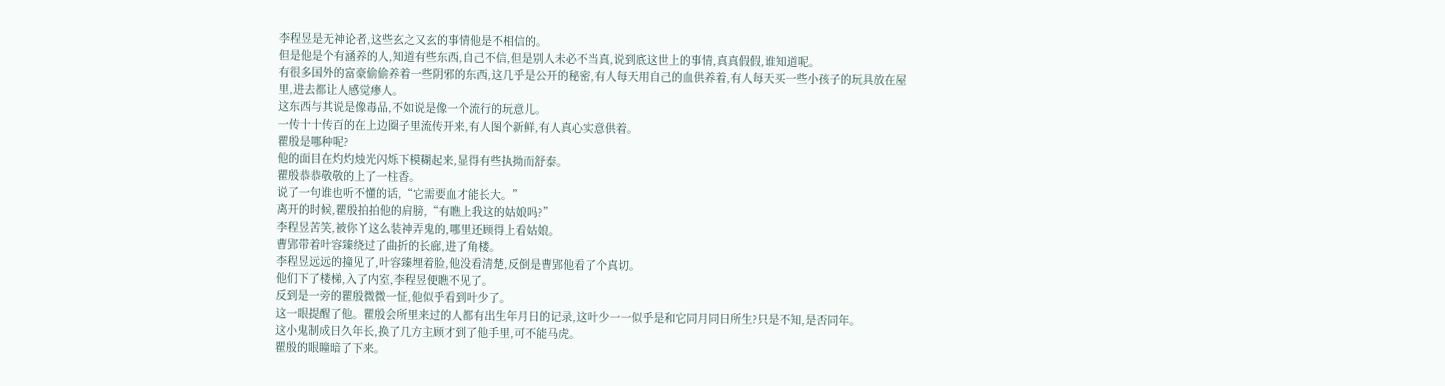李程昱是无神论者,这些玄之又玄的事情他是不相信的。
但是他是个有涵养的人,知道有些东西,自己不信,但是别人未必不当真,说到底这世上的事情,真真假假,谁知道呢。
有很多国外的富豪偷偷养着一些阴邪的东西,这几乎是公开的秘密,有人每天用自己的血供养着,有人每天买一些小孩子的玩具放在屋里,进去都让人感觉瘆人。
这东西与其说是像毒品,不如说是像一个流行的玩意儿。
一传十十传百的在上边圈子里流传开来,有人图个新鲜,有人真心实意供着。
瞿殷是哪种呢?
他的面目在灼灼烛光闪烁下模糊起来,显得有些执拗而舒泰。
瞿殷恭恭敬敬的上了一柱香。
说了一句谁也听不懂的话,“它需要血才能长大。”
离开的时候,瞿殷拍拍他的肩膀,“有瞧上我这的姑娘吗?”
李程昱苦笑,被你丫这么装神弄鬼的,哪里还顾得上看姑娘。
曹郢带着叶容臻绕过了曲折的长廊,进了角楼。
李程昱远远的撞见了,叶容臻埋着脸,他没看清楚,反倒是曹郢他看了个真切。
他们下了楼梯,入了内室,李程昱便瞧不见了。
反到是一旁的瞿殷微微一怔,他似乎看到叶少了。
这一眼提醒了他。瞿殷会所里来过的人都有出生年月日的记录,这叶少一一似乎是和它同月同日所生?只是不知,是否同年。
这小鬼制成日久年长,换了几方主顾才到了他手里,可不能马虎。
瞿殷的眼瞳暗了下来。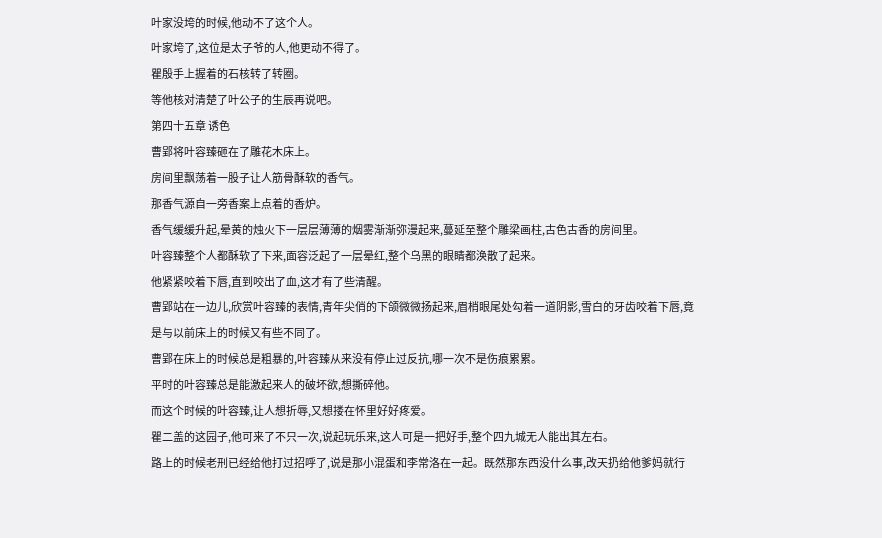叶家没垮的时候,他动不了这个人。
叶家垮了,这位是太子爷的人,他更动不得了。
瞿殷手上握着的石核转了转圈。
等他核对清楚了叶公子的生辰再说吧。
第四十五章 诱色
曹郢将叶容臻砸在了雕花木床上。
房间里飘荡着一股子让人筋骨酥软的香气。
那香气源自一旁香案上点着的香炉。
香气缓缓升起,晕黄的烛火下一层层薄薄的烟雾渐渐弥漫起来,蔓延至整个雕梁画柱,古色古香的房间里。
叶容臻整个人都酥软了下来,面容泛起了一层晕红,整个乌黑的眼睛都涣散了起来。
他紧紧咬着下唇,直到咬出了血,这才有了些清醒。
曹郢站在一边儿,欣赏叶容臻的表情,青年尖俏的下颌微微扬起来,眉梢眼尾处勾着一道阴影,雪白的牙齿咬着下唇,竟是与以前床上的时候又有些不同了。
曹郢在床上的时候总是粗暴的,叶容臻从来没有停止过反抗,哪一次不是伤痕累累。
平时的叶容臻总是能激起来人的破坏欲,想撕碎他。
而这个时候的叶容臻,让人想折辱,又想搂在怀里好好疼爱。
瞿二盖的这园子,他可来了不只一次,说起玩乐来,这人可是一把好手,整个四九城无人能出其左右。
路上的时候老刑已经给他打过招呼了,说是那小混蛋和李常洛在一起。既然那东西没什么事,改天扔给他爹妈就行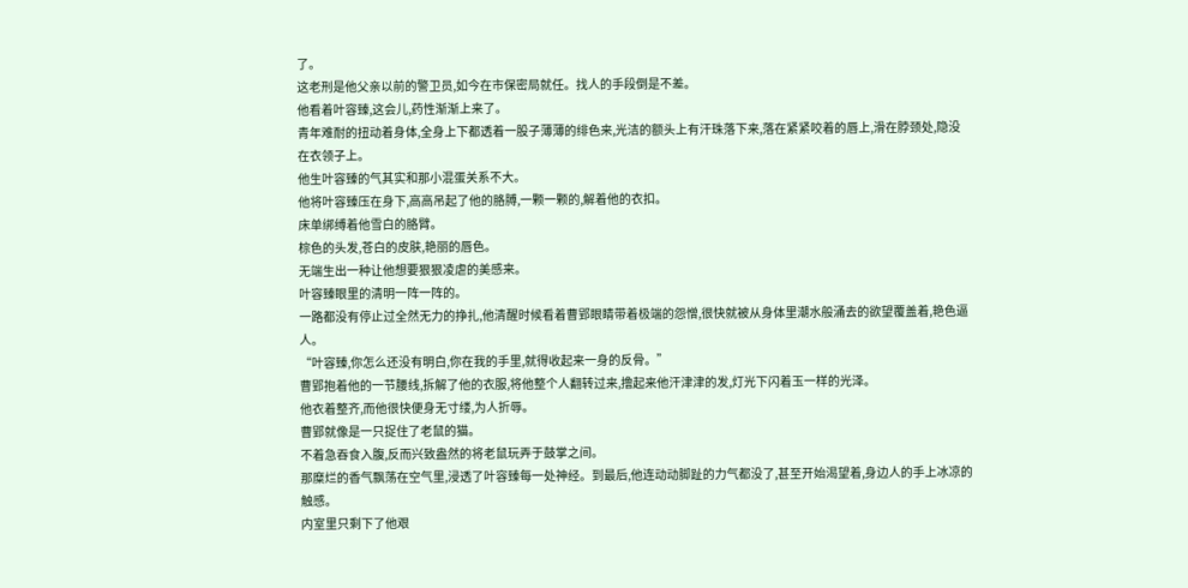了。
这老刑是他父亲以前的警卫员,如今在市保密局就任。找人的手段倒是不差。
他看着叶容臻,这会儿,药性渐渐上来了。
青年难耐的扭动着身体,全身上下都透着一股子薄薄的绯色来,光洁的额头上有汗珠落下来,落在紧紧咬着的唇上,滑在脖颈处,隐没在衣领子上。
他生叶容臻的气其实和那小混蛋关系不大。
他将叶容臻压在身下,高高吊起了他的胳膊,一颗一颗的,解着他的衣扣。
床单绑缚着他雪白的胳臂。
棕色的头发,苍白的皮肤,艳丽的唇色。
无端生出一种让他想要狠狠凌虐的美感来。
叶容臻眼里的清明一阵一阵的。
一路都没有停止过全然无力的挣扎,他清醒时候看着曹郢眼睛带着极端的怨憎,很快就被从身体里潮水般涌去的欲望覆盖着,艳色逼人。
“叶容臻,你怎么还没有明白,你在我的手里,就得收起来一身的反骨。”
曹郢抱着他的一节腰线,拆解了他的衣服,将他整个人翻转过来,撸起来他汗津津的发,灯光下闪着玉一样的光泽。
他衣着整齐,而他很快便身无寸缕,为人折辱。
曹郢就像是一只捉住了老鼠的猫。
不着急吞食入腹,反而兴致盎然的将老鼠玩弄于鼓掌之间。
那糜烂的香气飘荡在空气里,浸透了叶容臻每一处神经。到最后,他连动动脚趾的力气都没了,甚至开始渴望着,身边人的手上冰凉的触感。
内室里只剩下了他艰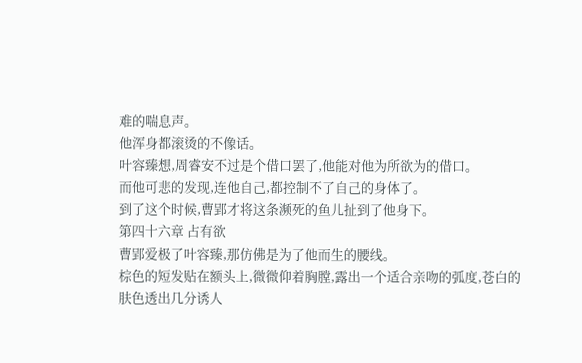难的喘息声。
他浑身都滚烫的不像话。
叶容臻想,周睿安不过是个借口罢了,他能对他为所欲为的借口。
而他可悲的发现,连他自己,都控制不了自己的身体了。
到了这个时候,曹郢才将这条濒死的鱼儿扯到了他身下。
第四十六章 占有欲
曹郢爱极了叶容臻,那仿佛是为了他而生的腰线。
棕色的短发贴在额头上,微微仰着胸膛,露出一个适合亲吻的弧度,苍白的肤色透出几分诱人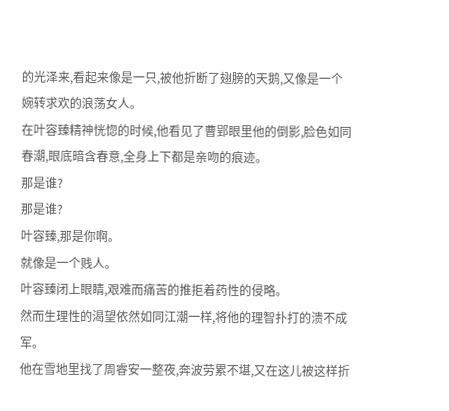的光泽来,看起来像是一只,被他折断了翅膀的天鹅,又像是一个婉转求欢的浪荡女人。
在叶容臻精神恍惚的时候,他看见了曹郢眼里他的倒影,脸色如同春潮,眼底暗含春意,全身上下都是亲吻的痕迹。
那是谁?
那是谁?
叶容臻,那是你啊。
就像是一个贱人。
叶容臻闭上眼睛,艰难而痛苦的推拒着药性的侵略。
然而生理性的渴望依然如同江潮一样,将他的理智扑打的溃不成军。
他在雪地里找了周睿安一整夜,奔波劳累不堪,又在这儿被这样折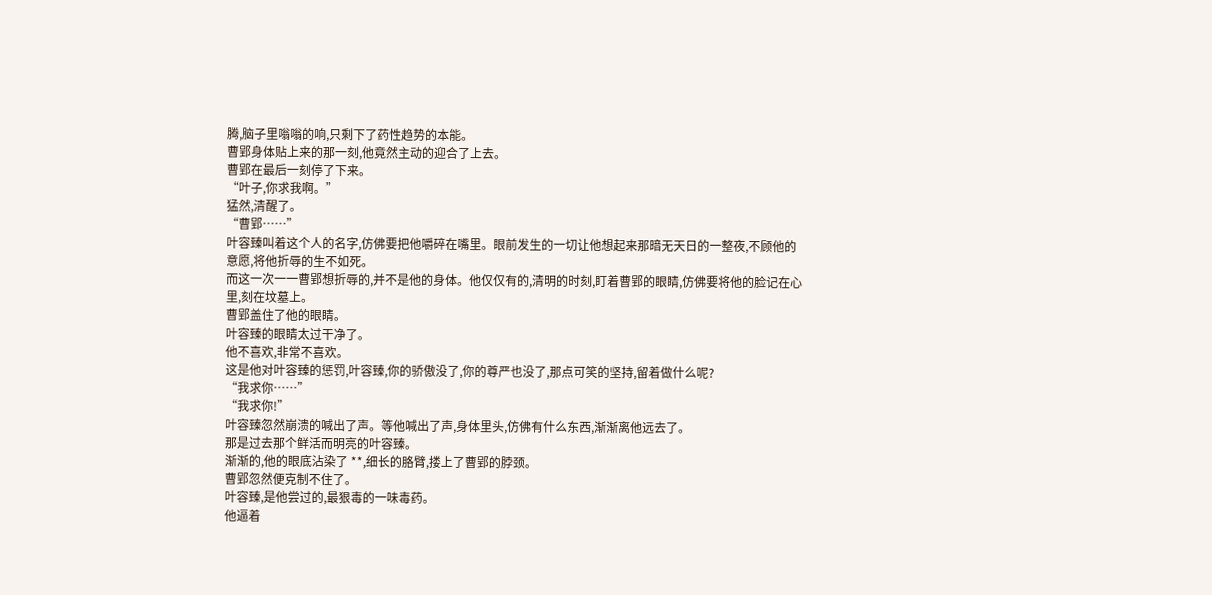腾,脑子里嗡嗡的响,只剩下了药性趋势的本能。
曹郢身体贴上来的那一刻,他竟然主动的迎合了上去。
曹郢在最后一刻停了下来。
“叶子,你求我啊。”
猛然,清醒了。
“曹郢……”
叶容臻叫着这个人的名字,仿佛要把他嚼碎在嘴里。眼前发生的一切让他想起来那暗无天日的一整夜,不顾他的意愿,将他折辱的生不如死。
而这一次一一曹郢想折辱的,并不是他的身体。他仅仅有的,清明的时刻,盯着曹郢的眼睛,仿佛要将他的脸记在心里,刻在坟墓上。
曹郢盖住了他的眼睛。
叶容臻的眼睛太过干净了。
他不喜欢,非常不喜欢。
这是他对叶容臻的惩罚,叶容臻,你的骄傲没了,你的尊严也没了,那点可笑的坚持,留着做什么呢?
“我求你……”
“我求你!”
叶容臻忽然崩溃的喊出了声。等他喊出了声,身体里头,仿佛有什么东西,渐渐离他远去了。
那是过去那个鲜活而明亮的叶容臻。
渐渐的,他的眼底沾染了 **,细长的胳臂,搂上了曹郢的脖颈。
曹郢忽然便克制不住了。
叶容臻,是他尝过的,最狠毒的一味毒药。
他逼着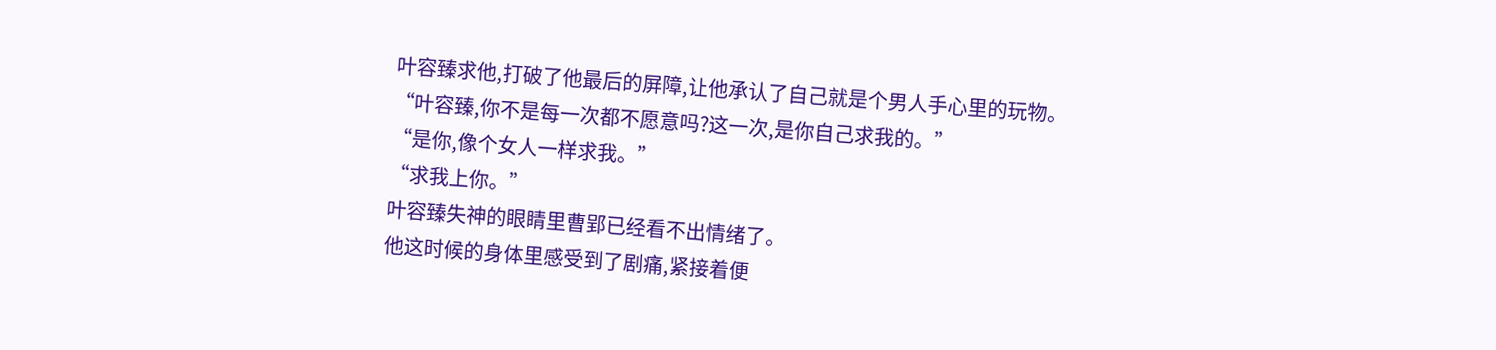叶容臻求他,打破了他最后的屏障,让他承认了自己就是个男人手心里的玩物。
“叶容臻,你不是每一次都不愿意吗?这一次,是你自己求我的。”
“是你,像个女人一样求我。”
“求我上你。”
叶容臻失神的眼睛里曹郢已经看不出情绪了。
他这时候的身体里感受到了剧痛,紧接着便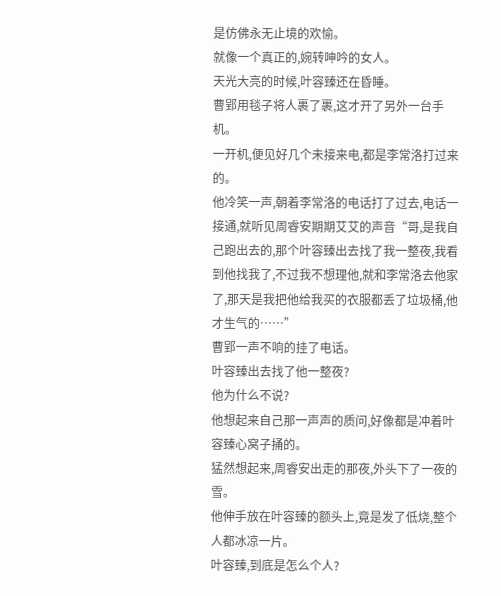是仿佛永无止境的欢愉。
就像一个真正的,婉转呻吟的女人。
天光大亮的时候,叶容臻还在昏睡。
曹郢用毯子将人裹了裹,这才开了另外一台手机。
一开机,便见好几个未接来电,都是李常洛打过来的。
他冷笑一声,朝着李常洛的电话打了过去,电话一接通,就听见周睿安期期艾艾的声音“哥,是我自己跑出去的,那个叶容臻出去找了我一整夜,我看到他找我了,不过我不想理他,就和李常洛去他家了,那天是我把他给我买的衣服都丢了垃圾桶,他才生气的……”
曹郢一声不响的挂了电话。
叶容臻出去找了他一整夜?
他为什么不说?
他想起来自己那一声声的质问,好像都是冲着叶容臻心窝子捅的。
猛然想起来,周睿安出走的那夜,外头下了一夜的雪。
他伸手放在叶容臻的额头上,竟是发了低烧,整个人都冰凉一片。
叶容臻,到底是怎么个人?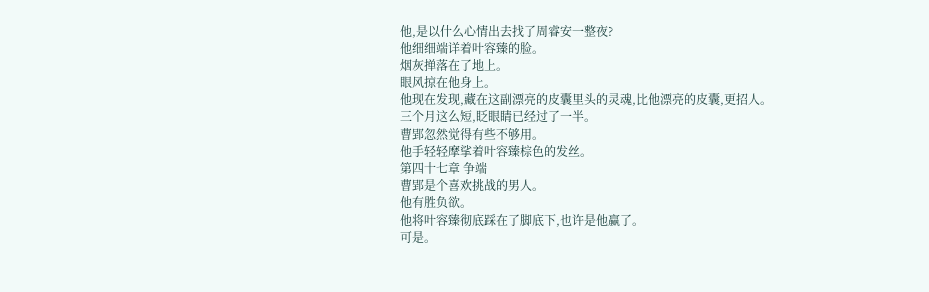他,是以什么心情出去找了周睿安一整夜?
他细细端详着叶容臻的脸。
烟灰掸落在了地上。
眼风掠在他身上。
他现在发现,藏在这副漂亮的皮囊里头的灵魂,比他漂亮的皮囊,更招人。
三个月这么短,眨眼睛已经过了一半。
曹郢忽然觉得有些不够用。
他手轻轻摩挲着叶容臻棕色的发丝。
第四十七章 争端
曹郢是个喜欢挑战的男人。
他有胜负欲。
他将叶容臻彻底踩在了脚底下,也许是他赢了。
可是。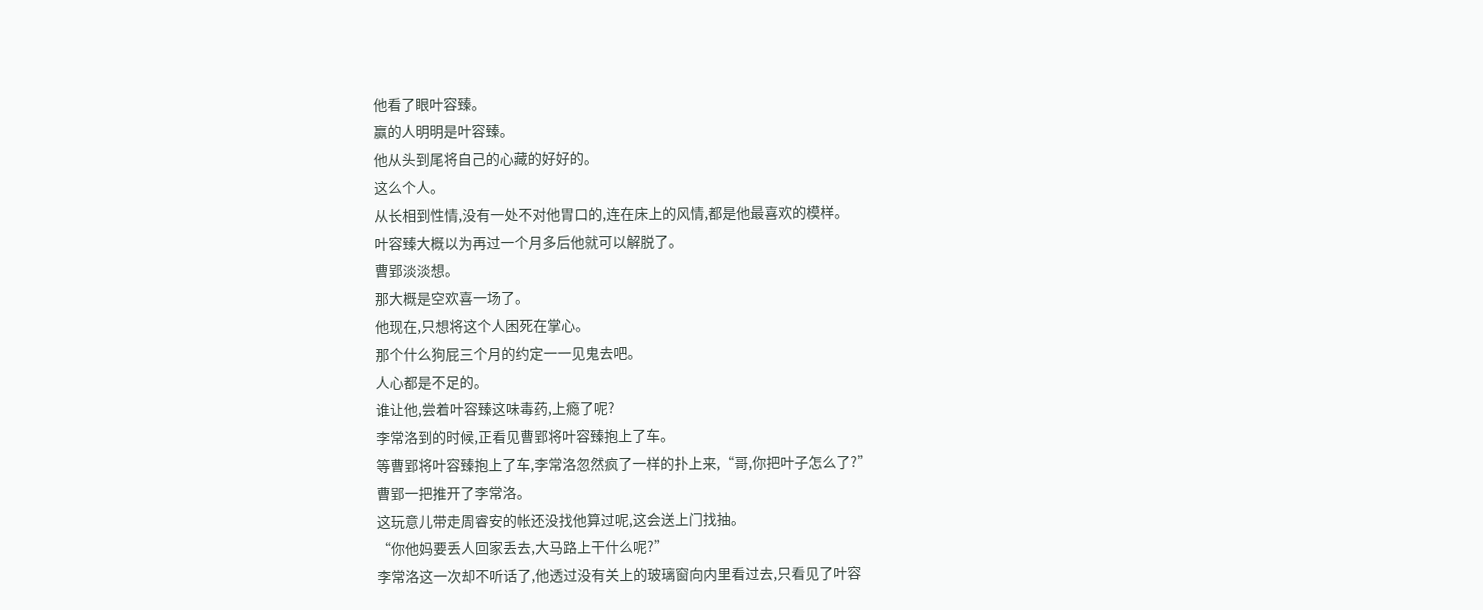他看了眼叶容臻。
赢的人明明是叶容臻。
他从头到尾将自己的心藏的好好的。
这么个人。
从长相到性情,没有一处不对他胃口的,连在床上的风情,都是他最喜欢的模样。
叶容臻大概以为再过一个月多后他就可以解脱了。
曹郢淡淡想。
那大概是空欢喜一场了。
他现在,只想将这个人困死在掌心。
那个什么狗屁三个月的约定一一见鬼去吧。
人心都是不足的。
谁让他,尝着叶容臻这味毒药,上瘾了呢?
李常洛到的时候,正看见曹郢将叶容臻抱上了车。
等曹郢将叶容臻抱上了车,李常洛忽然疯了一样的扑上来,“哥,你把叶子怎么了?”
曹郢一把推开了李常洛。
这玩意儿带走周睿安的帐还没找他算过呢,这会送上门找抽。
“你他妈要丢人回家丢去,大马路上干什么呢?”
李常洛这一次却不听话了,他透过没有关上的玻璃窗向内里看过去,只看见了叶容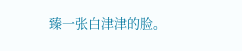臻一张白津津的脸。